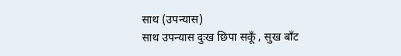साथ (उपन्यास)
साथ उपन्यास दुःख छिपा सकूँ , सुख बाँट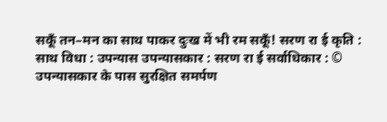सकूँ तन–मन का साथ पाकर दुःख में भी रम सकूँ! सरण रा ई कृति : साथ विधा : उपन्यास उपन्यासकार : सरण रा ई सर्वाधिकार : © उपन्यासकार के पास सुरक्षित समर्पण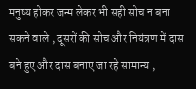मनुष्य होकर जन्म लेकर भी सही सोच न बना सकने वाले , दूसरों की सोच और नियंत्रण में दास बने हुए और दास बनाए जा रहे सामान्य ,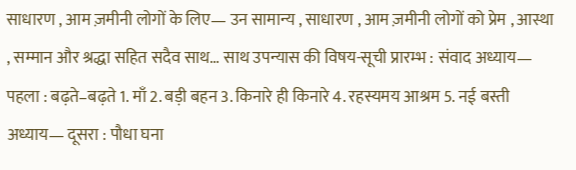साधारण , आम ज़मीनी लोगों के लिए— उन सामान्य , साधारण , आम ज़मीनी लोगों को प्रेम , आस्था , सम्मान और श्रद्धा सहित सदैव साथ… साथ उपन्यास की विषय-सूची प्रारम्भ : संवाद अध्याय— पहला : बढ़ते–बढ़ते 1. माँ 2. बड़ी बहन 3. किनारे ही किनारे 4. रहस्यमय आश्रम 5. नई बस्ती अध्याय— दूसरा : पौधा घना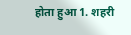होता हुआ 1. शहरी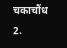चकाचौंध 2.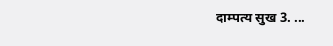दाम्पत्य सुख 3. ...